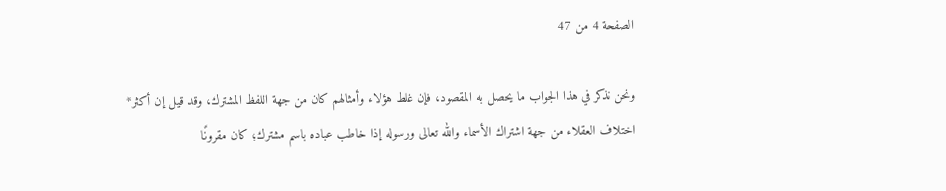الصفحة 4 من 47

ونحن نذكر في هذا الجواب ما يحصل به المقصود، فإن غلط هؤلاء وأمثالهم كان من جهة اللفظ المشترك، وقد قيل إن أكثر* اختلاف العقلاء من جهة اشتراك الأسماء والله تعالى ورسوله إذا خاطب عباده باسم مشترك؛ كان مقرونًا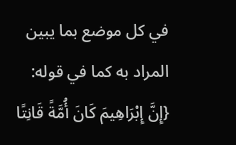في كل موضع بما يبين المراد به كما في قوله: {إِنَّ إِبْرَاهِيمَ كَانَ أُمَّةً قَانِتًا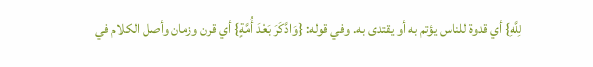لِلَّهِ} أي قدوة للناس يؤتم به أو يقتدى به. وفي قوله: {وَادَّكَرَ بَعْدَ أُمَّةٍ} أي قرن وزمان وأصل الكلام في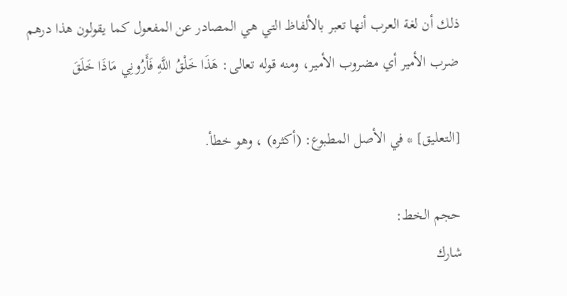ذلك أن لغة العرب أنها تعبر بالألفاظ التي هي المصادر عن المفعول كما يقولون هذا درهم ضرب الأمير أي مضروب الأمير، ومنه قوله تعالى: هَذَا خَلْقُ اللَّهِ فَأَرُونِي مَاذَا خَلَقَ

[التعليق] * في الأصل المطبوع: (أكثره) ، وهو خطأ.

حجم الخط:
شارك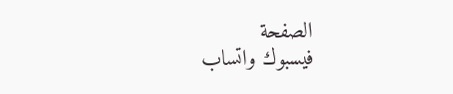الصفحة
فيسبوك واتساب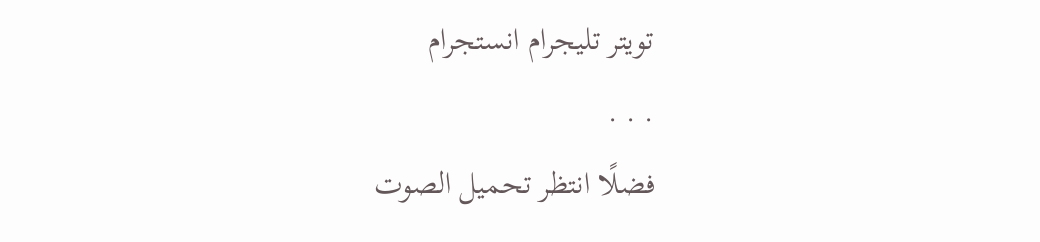تويتر تليجرام انستجرام
. . .
فضلًا انتظر تحميل الصوت